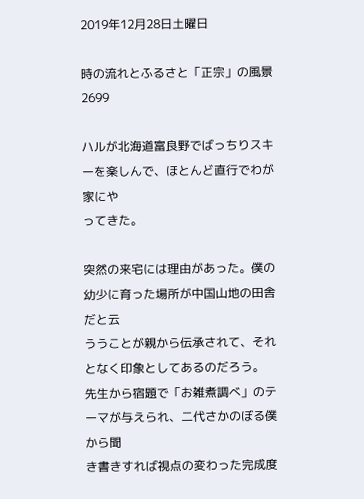2019年12月28日土曜日

時の流れとふるさと「正宗」の風景  2699

ハルが北海道富良野でばっちりスキーを楽しんで、ほとんど直行でわが家にや
ってきた。

突然の来宅には理由があった。僕の幼少に育った場所が中国山地の田舎だと云
ううことが親から伝承されて、それとなく印象としてあるのだろう。
先生から宿題で「お雑煮調べ」のテーマが与えられ、二代さかのぼる僕から聞
き書きすれば視点の変わった完成度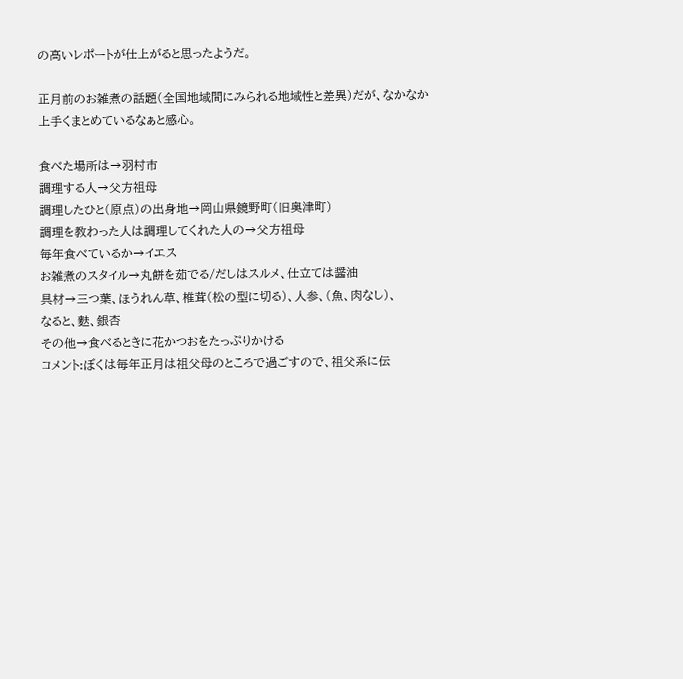の高いレポートが仕上がると思ったようだ。

正月前のお雑煮の話題(全国地域間にみられる地域性と差異)だが、なかなか
上手くまとめているなぁと感心。

食べた場所は→羽村市
調理する人→父方祖母
調理したひと(原点)の出身地→岡山県鏡野町(旧奥津町)
調理を教わった人は調理してくれた人の→父方祖母
毎年食べているか→イエス
お雑煮のスタイル→丸餅を茹でる/だしはスルメ、仕立ては醤油
具材→三つ葉、ほうれん草、椎茸(松の型に切る)、人参、(魚、肉なし)、
なると、麩、銀杏
その他→食べるときに花かつおをたっぷりかける
コメント:ぼくは毎年正月は祖父母のところで過ごすので、祖父系に伝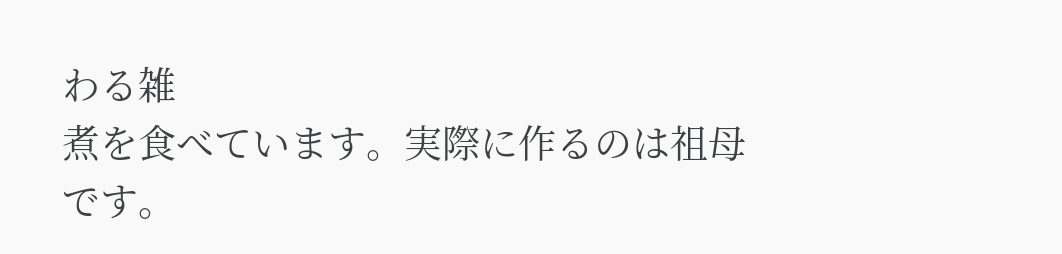わる雑
煮を食べています。実際に作るのは祖母です。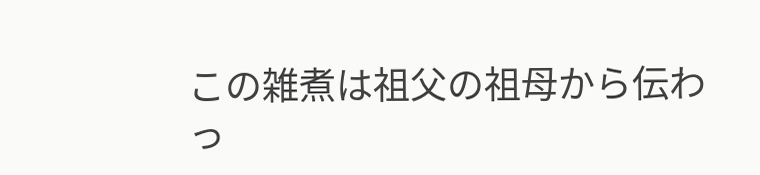この雑煮は祖父の祖母から伝わ
っ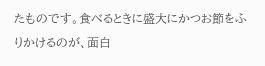たものです。食べるときに盛大にかつお節をふりかけるのが、面白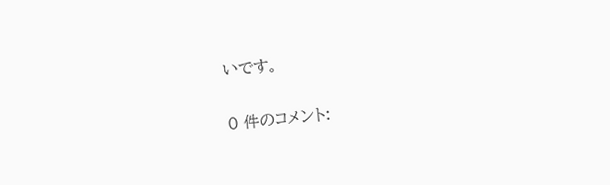いです。

0 件のコメント: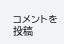コメントを投稿